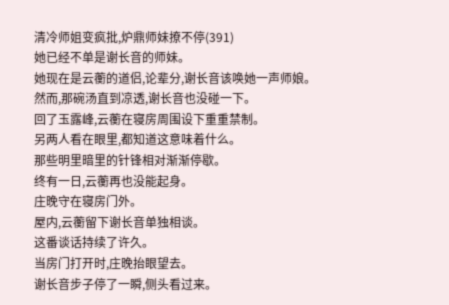清冷师姐变疯批,炉鼎师妹撩不停(391)
她已经不单是谢长音的师妹。
她现在是云蘅的道侣,论辈分,谢长音该唤她一声师娘。
然而,那碗汤直到凉透,谢长音也没碰一下。
回了玉露峰,云蘅在寝房周围设下重重禁制。
另两人看在眼里,都知道这意味着什么。
那些明里暗里的针锋相对渐渐停歇。
终有一日,云蘅再也没能起身。
庄晚守在寝房门外。
屋内,云蘅留下谢长音单独相谈。
这番谈话持续了许久。
当房门打开时,庄晚抬眼望去。
谢长音步子停了一瞬,侧头看过来。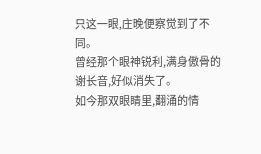只这一眼,庄晚便察觉到了不同。
曾经那个眼神锐利,满身傲骨的谢长音,好似消失了。
如今那双眼睛里,翻涌的情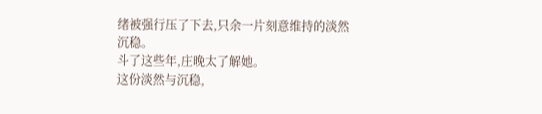绪被强行压了下去,只余一片刻意维持的淡然沉稳。
斗了这些年,庄晚太了解她。
这份淡然与沉稳,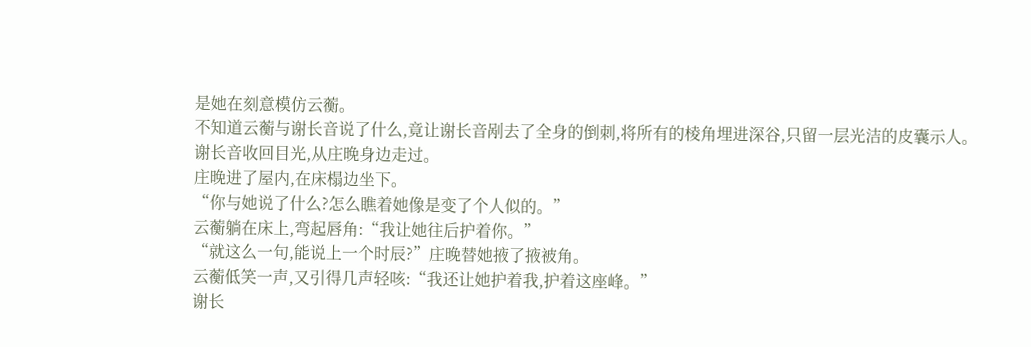是她在刻意模仿云蘅。
不知道云蘅与谢长音说了什么,竟让谢长音剐去了全身的倒刺,将所有的棱角埋进深谷,只留一层光洁的皮囊示人。
谢长音收回目光,从庄晚身边走过。
庄晚进了屋内,在床榻边坐下。
“你与她说了什么?怎么瞧着她像是变了个人似的。”
云蘅躺在床上,弯起唇角:“我让她往后护着你。”
“就这么一句,能说上一个时辰?”庄晚替她掖了掖被角。
云蘅低笑一声,又引得几声轻咳:“我还让她护着我,护着这座峰。”
谢长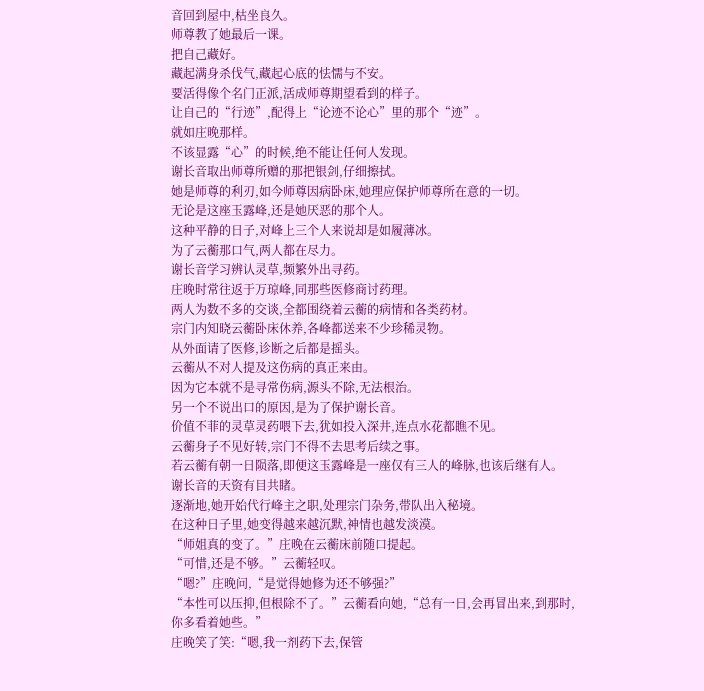音回到屋中,枯坐良久。
师尊教了她最后一课。
把自己藏好。
藏起满身杀伐气,藏起心底的怯懦与不安。
要活得像个名门正派,活成师尊期望看到的样子。
让自己的“行迹”,配得上“论迹不论心”里的那个“迹”。
就如庄晚那样。
不该显露“心”的时候,绝不能让任何人发现。
谢长音取出师尊所赠的那把银剑,仔细擦拭。
她是师尊的利刃,如今师尊因病卧床,她理应保护师尊所在意的一切。
无论是这座玉露峰,还是她厌恶的那个人。
这种平静的日子,对峰上三个人来说却是如履薄冰。
为了云蘅那口气,两人都在尽力。
谢长音学习辨认灵草,频繁外出寻药。
庄晚时常往返于万琼峰,同那些医修商讨药理。
两人为数不多的交谈,全都围绕着云蘅的病情和各类药材。
宗门内知晓云蘅卧床休养,各峰都送来不少珍稀灵物。
从外面请了医修,诊断之后都是摇头。
云蘅从不对人提及这伤病的真正来由。
因为它本就不是寻常伤病,源头不除,无法根治。
另一个不说出口的原因,是为了保护谢长音。
价值不菲的灵草灵药喂下去,犹如投入深井,连点水花都瞧不见。
云蘅身子不见好转,宗门不得不去思考后续之事。
若云蘅有朝一日陨落,即便这玉露峰是一座仅有三人的峰脉,也该后继有人。
谢长音的天资有目共睹。
逐渐地,她开始代行峰主之职,处理宗门杂务,带队出入秘境。
在这种日子里,她变得越来越沉默,神情也越发淡漠。
“师姐真的变了。”庄晚在云蘅床前随口提起。
“可惜,还是不够。”云蘅轻叹。
“嗯?”庄晚问,“是觉得她修为还不够强?”
“本性可以压抑,但根除不了。”云蘅看向她,“总有一日,会再冒出来,到那时,你多看着她些。”
庄晚笑了笑:“嗯,我一剂药下去,保管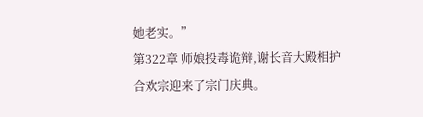她老实。”
第322章 师娘投毒诡辩,谢长音大殿相护
合欢宗迎来了宗门庆典。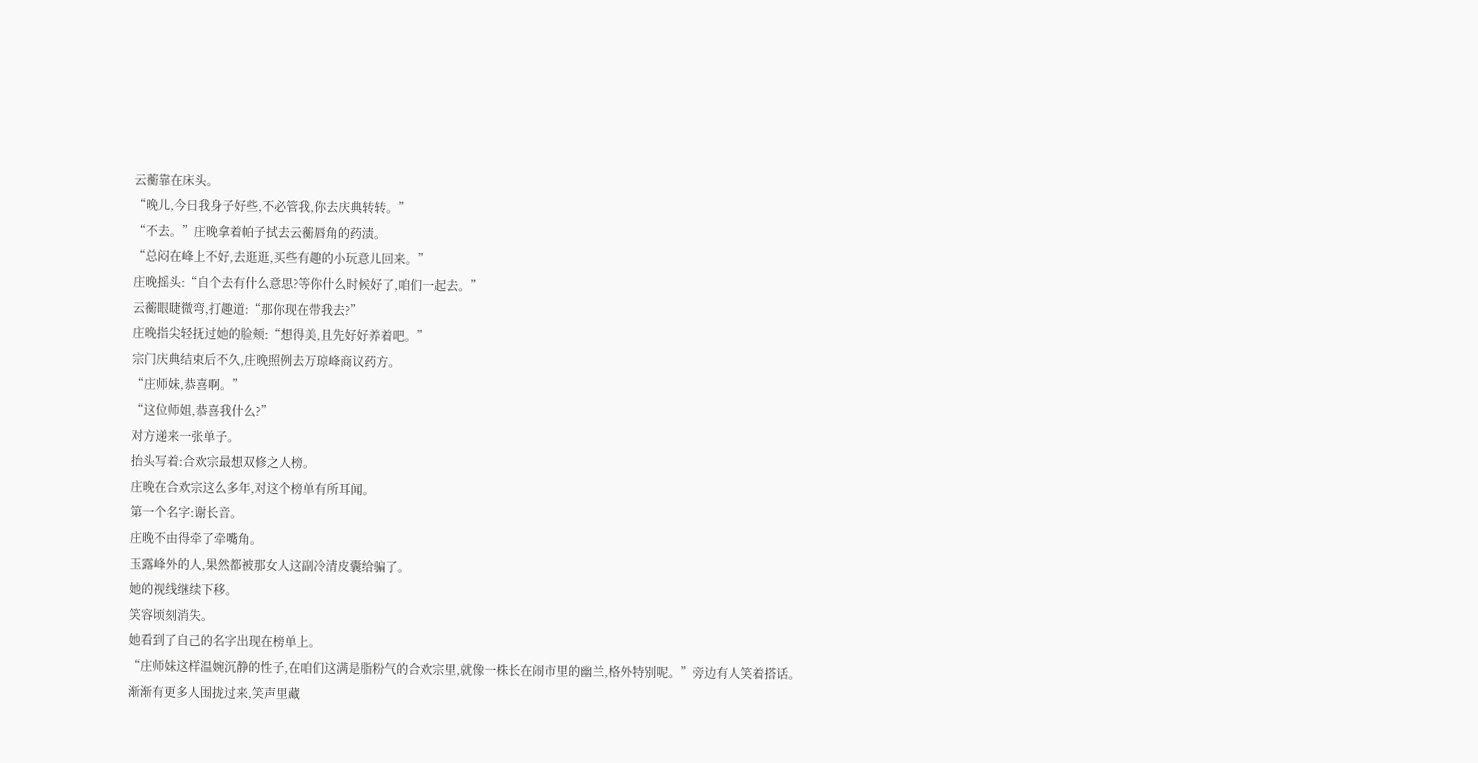云蘅靠在床头。
“晚儿,今日我身子好些,不必管我,你去庆典转转。”
“不去。”庄晚拿着帕子拭去云蘅唇角的药渍。
“总闷在峰上不好,去逛逛,买些有趣的小玩意儿回来。”
庄晚摇头:“自个去有什么意思?等你什么时候好了,咱们一起去。”
云蘅眼睫微弯,打趣道:“那你现在带我去?”
庄晚指尖轻抚过她的脸颊:“想得美,且先好好养着吧。”
宗门庆典结束后不久,庄晚照例去万琼峰商议药方。
“庄师妹,恭喜啊。”
“这位师姐,恭喜我什么?”
对方递来一张单子。
抬头写着:合欢宗最想双修之人榜。
庄晚在合欢宗这么多年,对这个榜单有所耳闻。
第一个名字:谢长音。
庄晚不由得牵了牵嘴角。
玉露峰外的人,果然都被那女人这副冷清皮囊给骗了。
她的视线继续下移。
笑容顷刻消失。
她看到了自己的名字出现在榜单上。
“庄师妹这样温婉沉静的性子,在咱们这满是脂粉气的合欢宗里,就像一株长在闹市里的幽兰,格外特别呢。”旁边有人笑着搭话。
渐渐有更多人围拢过来,笑声里藏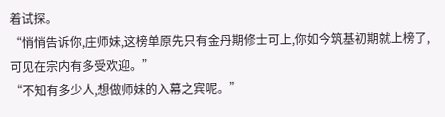着试探。
“悄悄告诉你,庄师妹,这榜单原先只有金丹期修士可上,你如今筑基初期就上榜了,可见在宗内有多受欢迎。”
“不知有多少人,想做师妹的入幕之宾呢。”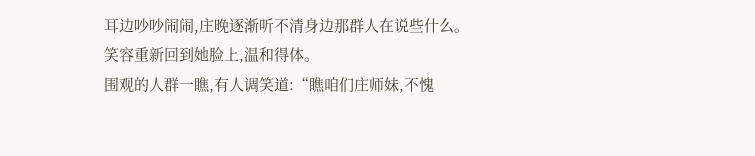耳边吵吵闹闹,庄晚逐渐听不清身边那群人在说些什么。
笑容重新回到她脸上,温和得体。
围观的人群一瞧,有人调笑道:“瞧咱们庄师妹,不愧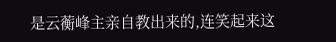是云蘅峰主亲自教出来的,连笑起来这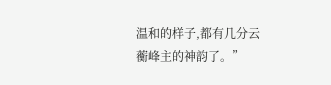温和的样子,都有几分云蘅峰主的神韵了。”